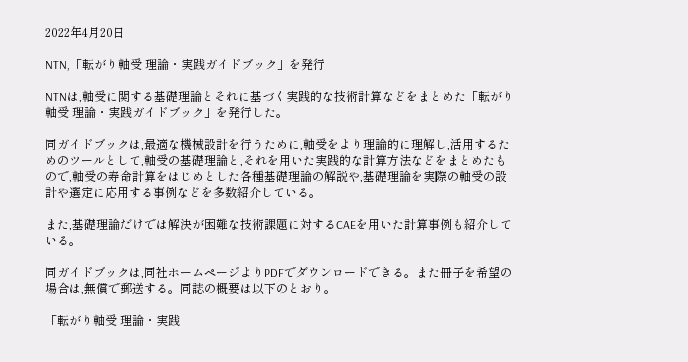2022年4月20日

NTN,「転がり軸受 理論・実践ガイドブック」を発行

NTNは,軸受に関する基礎理論とそれに基づく実践的な技術計算などをまとめた「転がり軸受 理論・実践ガイドブック」を発行した。

同ガイドブックは,最適な機械設計を行うために,軸受をより理論的に理解し,活用するためのツールとして,軸受の基礎理論と,それを用いた実践的な計算方法などをまとめたもので,軸受の寿命計算をはじめとした各種基礎理論の解説や,基礎理論を実際の軸受の設計や選定に応用する事例などを多数紹介している。

また,基礎理論だけでは解決が困難な技術課題に対するCAEを用いた計算事例も紹介している。

同ガイドブックは,同社ホームページよりPDFでダウンロードできる。また冊子を希望の場合は,無償で郵送する。同誌の概要は以下のとおり。

「転がり軸受 理論・実践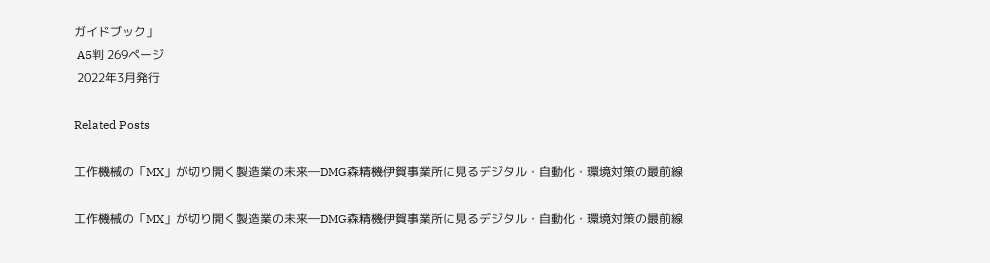ガイドブック」
 A5判 269ページ
 2022年3月発行

Related Posts

工作機械の「MX」が切り開く製造業の未来―DMG森精機伊賀事業所に見るデジタル・自動化・環境対策の最前線

工作機械の「MX」が切り開く製造業の未来―DMG森精機伊賀事業所に見るデジタル・自動化・環境対策の最前線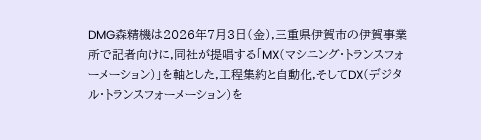DMG森精機は2026年7月3日(金),三重県伊賀市の伊賀事業所で記者向けに,同社が提唱する「MX(マシニング・トランスフォーメーション)」を軸とした,工程集約と自動化,そしてDX(デジタル・トランスフォーメーション)を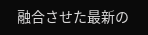融合させた最新の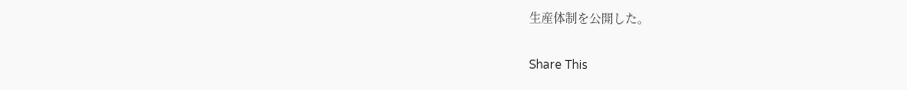生産体制を公開した。

Share This